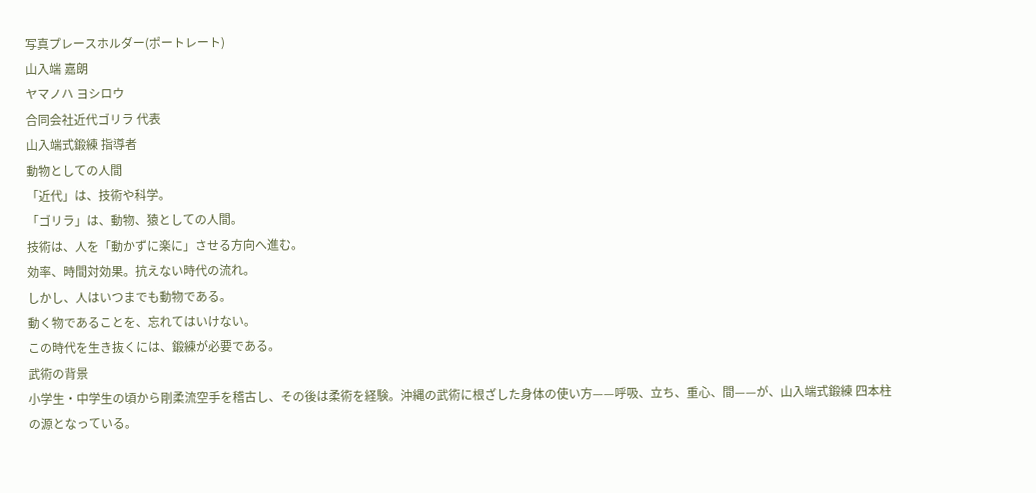写真プレースホルダー(ポートレート)
山入端 嘉朗
ヤマノハ ヨシロウ
合同会社近代ゴリラ 代表
山入端式鍛練 指導者
動物としての人間
「近代」は、技術や科学。
「ゴリラ」は、動物、猿としての人間。
技術は、人を「動かずに楽に」させる方向へ進む。
効率、時間対効果。抗えない時代の流れ。
しかし、人はいつまでも動物である。
動く物であることを、忘れてはいけない。
この時代を生き抜くには、鍛練が必要である。
武術の背景
小学生・中学生の頃から剛柔流空手を稽古し、その後は柔術を経験。沖縄の武術に根ざした身体の使い方——呼吸、立ち、重心、間——が、山入端式鍛練 四本柱の源となっている。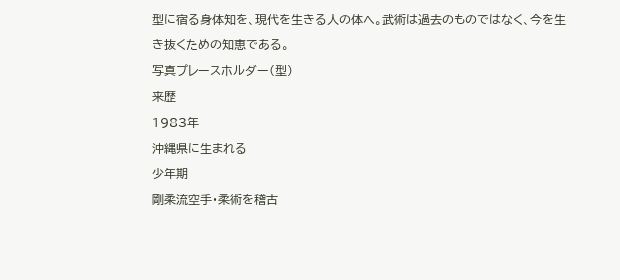型に宿る身体知を、現代を生きる人の体へ。武術は過去のものではなく、今を生き抜くための知恵である。
写真プレースホルダー(型)
来歴
1983年
沖縄県に生まれる
少年期
剛柔流空手・柔術を稽古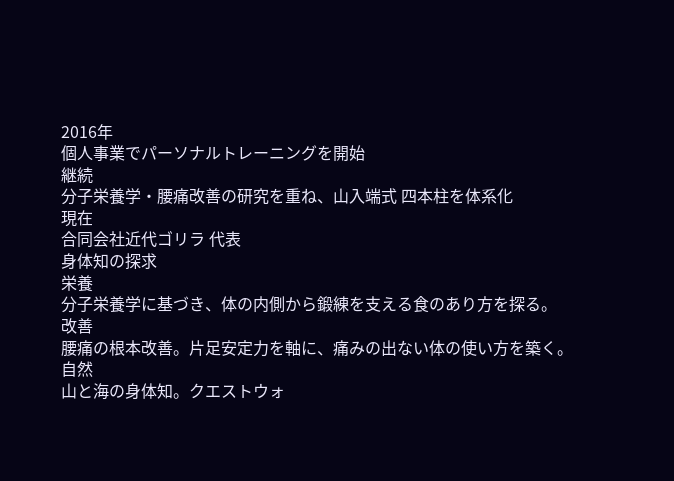2016年
個人事業でパーソナルトレーニングを開始
継続
分子栄養学・腰痛改善の研究を重ね、山入端式 四本柱を体系化
現在
合同会社近代ゴリラ 代表
身体知の探求
栄養
分子栄養学に基づき、体の内側から鍛練を支える食のあり方を探る。
改善
腰痛の根本改善。片足安定力を軸に、痛みの出ない体の使い方を築く。
自然
山と海の身体知。クエストウォ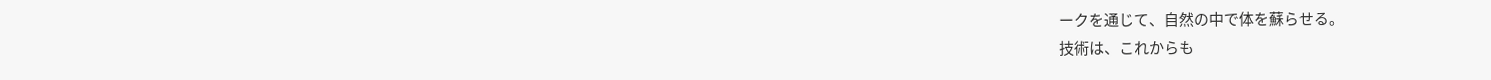ークを通じて、自然の中で体を蘇らせる。
技術は、これからも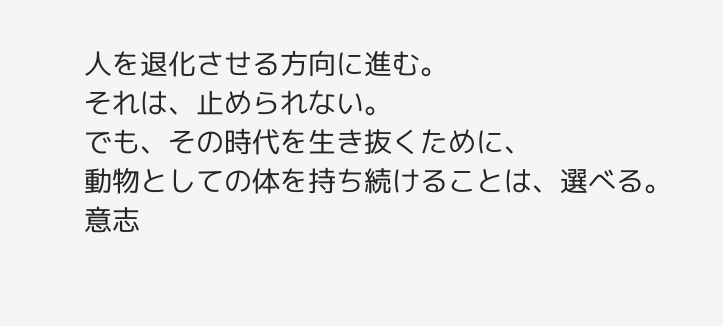人を退化させる方向に進む。
それは、止められない。
でも、その時代を生き抜くために、
動物としての体を持ち続けることは、選べる。
意志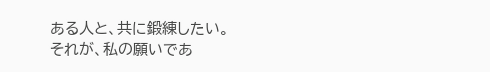ある人と、共に鍛練したい。
それが、私の願いであ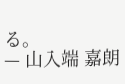る。
— 山入端 嘉朗